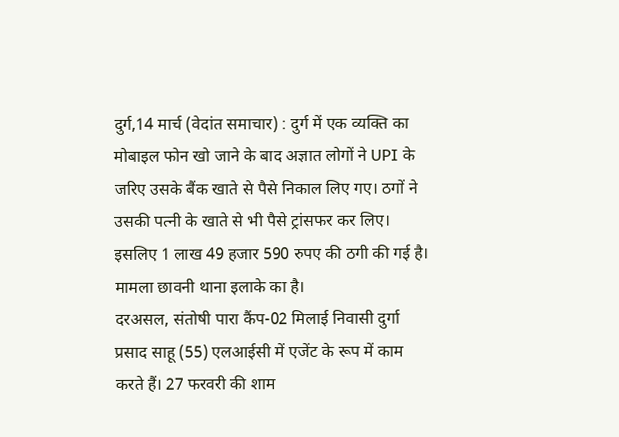दुर्ग,14 मार्च (वेदांत समाचार) : दुर्ग में एक व्यक्ति का मोबाइल फोन खो जाने के बाद अज्ञात लोगों ने UPI के जरिए उसके बैंक खाते से पैसे निकाल लिए गए। ठगों ने उसकी पत्नी के खाते से भी पैसे ट्रांसफर कर लिए। इसलिए 1 लाख 49 हजार 590 रुपए की ठगी की गई है। मामला छावनी थाना इलाके का है।
दरअसल, संतोषी पारा कैंप-02 मिलाई निवासी दुर्गा प्रसाद साहू (55) एलआईसी में एजेंट के रूप में काम करते हैं। 27 फरवरी की शाम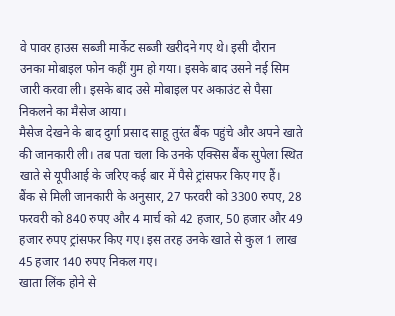वे पावर हाउस सब्जी मार्केट सब्जी खरीदने गए थे। इसी दौरान उनका मोबाइल फोन कहीं गुम हो गया। इसके बाद उसने नई सिम जारी करवा ली। इसके बाद उसे मोबाइल पर अकाउंट से पैसा निकलने का मैसेज आया।
मैसेज देखने के बाद दुर्गा प्रसाद साहू तुरंत बैंक पहुंचे और अपने खाते की जानकारी ली। तब पता चला कि उनके एक्सिस बैंक सुपेला स्थित खाते से यूपीआई के जरिए कई बार में पैसे ट्रांसफर किए गए हैं।
बैंक से मिली जानकारी के अनुसार, 27 फरवरी को 3300 रुपए, 28 फरवरी को 840 रुपए और 4 मार्च को 42 हजार, 50 हजार और 49 हजार रुपए ट्रांसफर किए गए। इस तरह उनके खाते से कुल 1 लाख 45 हजार 140 रुपए निकल गए।
खाता लिंक होने से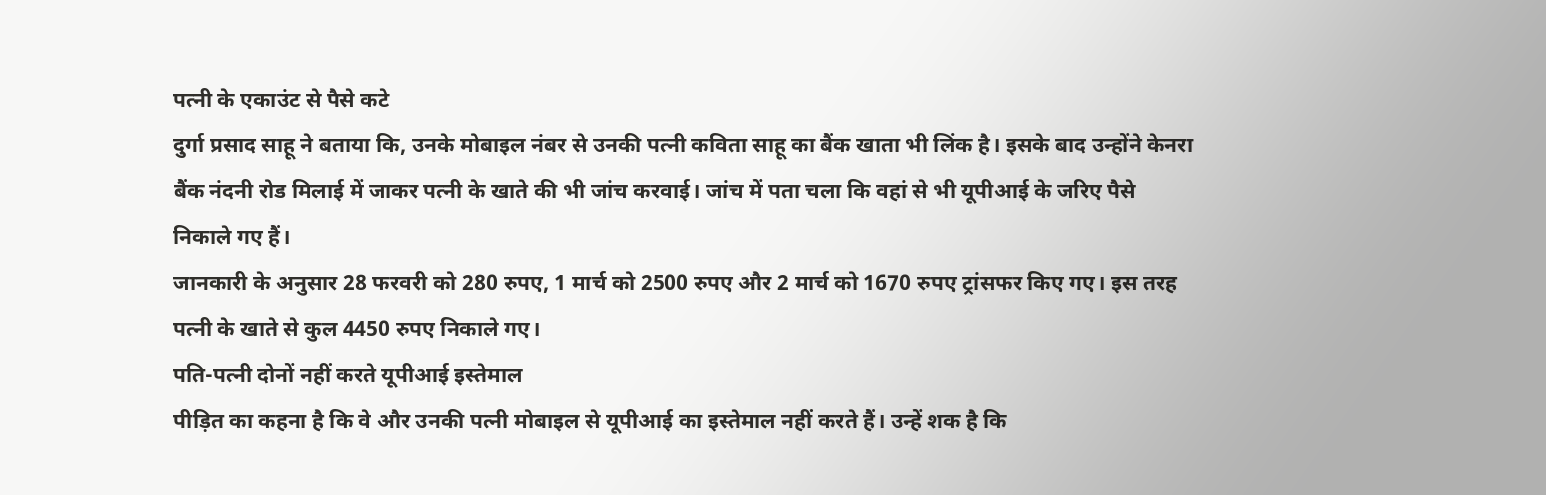पत्नी के एकाउंट से पैसे कटे
दुर्गा प्रसाद साहू ने बताया कि, उनके मोबाइल नंबर से उनकी पत्नी कविता साहू का बैंक खाता भी लिंक है। इसके बाद उन्होंने केनरा बैंक नंदनी रोड मिलाई में जाकर पत्नी के खाते की भी जांच करवाई। जांच में पता चला कि वहां से भी यूपीआई के जरिए पैसे निकाले गए हैं।
जानकारी के अनुसार 28 फरवरी को 280 रुपए, 1 मार्च को 2500 रुपए और 2 मार्च को 1670 रुपए ट्रांसफर किए गए। इस तरह पत्नी के खाते से कुल 4450 रुपए निकाले गए।
पति-पत्नी दोनों नहीं करते यूपीआई इस्तेमाल
पीड़ित का कहना है कि वे और उनकी पत्नी मोबाइल से यूपीआई का इस्तेमाल नहीं करते हैं। उन्हें शक है कि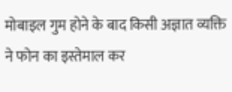मोबाइल गुम होने के बाद किसी अज्ञात व्यक्ति ने फोन का इस्तेमाल कर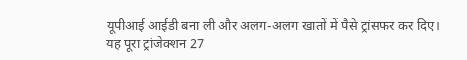यूपीआई आईडी बना ली और अलग-अलग खातों में पैसे ट्रांसफर कर दिए। यह पूरा ट्रांजेक्शन 27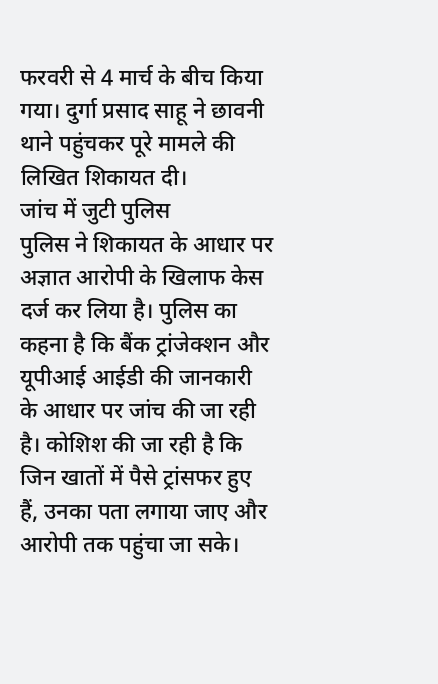फरवरी से 4 मार्च के बीच किया गया। दुर्गा प्रसाद साहू ने छावनी थाने पहुंचकर पूरे मामले की लिखित शिकायत दी।
जांच में जुटी पुलिस
पुलिस ने शिकायत के आधार पर अज्ञात आरोपी के खिलाफ केस दर्ज कर लिया है। पुलिस का कहना है कि बैंक ट्रांजेक्शन और यूपीआई आईडी की जानकारी के आधार पर जांच की जा रही है। कोशिश की जा रही है कि जिन खातों में पैसे ट्रांसफर हुए हैं, उनका पता लगाया जाए और आरोपी तक पहुंचा जा सके।